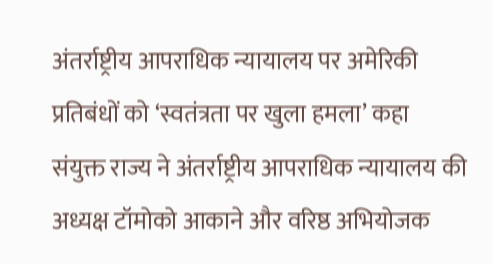अंतर्राष्ट्रीय आपराधिक न्यायालय पर अमेरिकी प्रतिबंधों को ‘स्वतंत्रता पर खुला हमला’ कहा
संयुक्त राज्य ने अंतर्राष्ट्रीय आपराधिक न्यायालय की अध्यक्ष टॉमोको आकाने और वरिष्ठ अभियोजक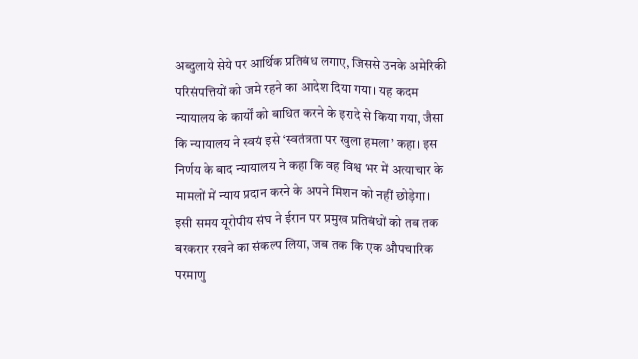अब्दुलाये सेये पर आर्थिक प्रतिबंध लगाए, जिससे उनके अमेरिकी परिसंपत्तियों को जमे रहने का आदेश दिया गया। यह कदम न्यायालय के कार्यों को बाधित करने के इरादे से किया गया, जैसा कि न्यायालय ने स्वयं इसे ‘स्वतंत्रता पर खुला हमला’ कहा। इस निर्णय के बाद न्यायालय ने कहा कि वह विश्व भर में अत्याचार के मामलों में न्याय प्रदान करने के अपने मिशन को नहीं छोड़ेगा।
इसी समय यूरोपीय संघ ने ईरान पर प्रमुख प्रतिबंधों को तब तक बरकरार रखने का संकल्प लिया, जब तक कि एक औपचारिक परमाणु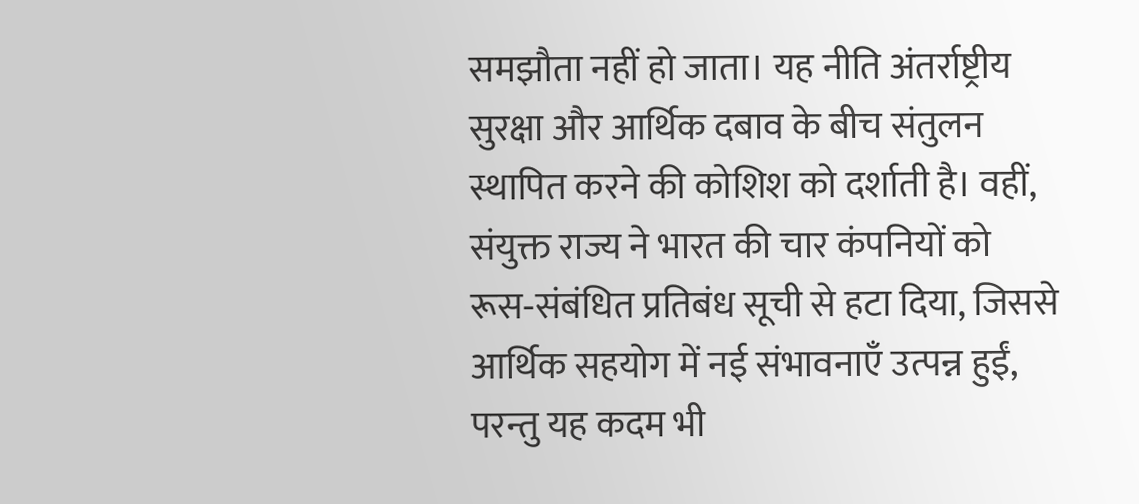समझौता नहीं हो जाता। यह नीति अंतर्राष्ट्रीय सुरक्षा और आर्थिक दबाव के बीच संतुलन स्थापित करने की कोशिश को दर्शाती है। वहीं, संयुक्त राज्य ने भारत की चार कंपनियों को रूस‑संबंधित प्रतिबंध सूची से हटा दिया, जिससे आर्थिक सहयोग में नई संभावनाएँ उत्पन्न हुईं, परन्तु यह कदम भी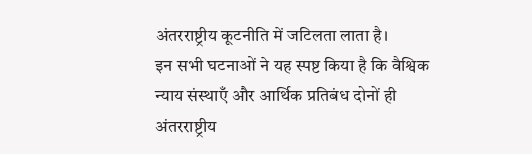अंतरराष्ट्रीय कूटनीति में जटिलता लाता है।
इन सभी घटनाओं ने यह स्पष्ट किया है कि वैश्विक न्याय संस्थाएँ और आर्थिक प्रतिबंध दोनों ही अंतरराष्ट्रीय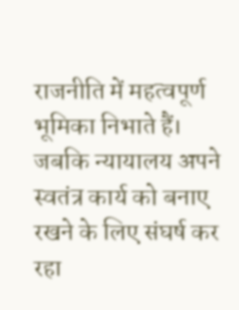राजनीति में महत्वपूर्ण भूमिका निभाते हैं। जबकि न्यायालय अपने स्वतंत्र कार्य को बनाए रखने के लिए संघर्ष कर रहा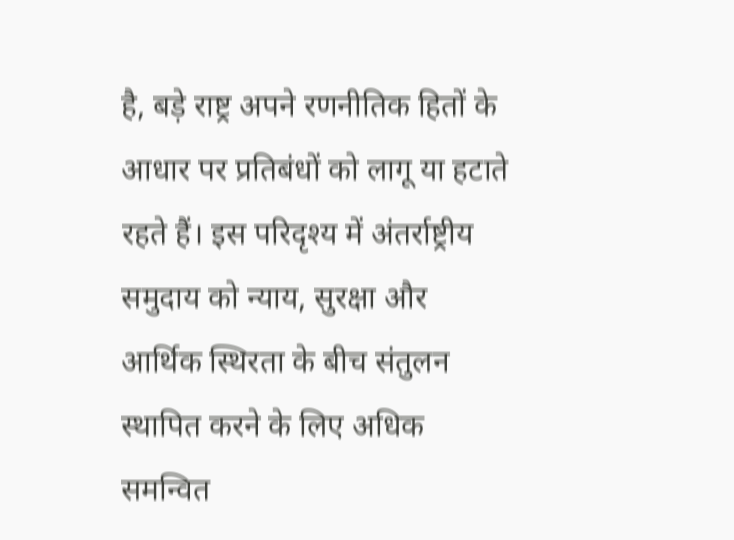है, बड़े राष्ट्र अपने रणनीतिक हितों के आधार पर प्रतिबंधों को लागू या हटाते रहते हैं। इस परिदृश्य में अंतर्राष्ट्रीय समुदाय को न्याय, सुरक्षा और आर्थिक स्थिरता के बीच संतुलन स्थापित करने के लिए अधिक समन्वित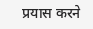प्रयास करने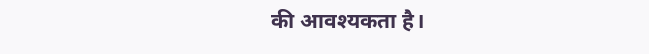की आवश्यकता है।